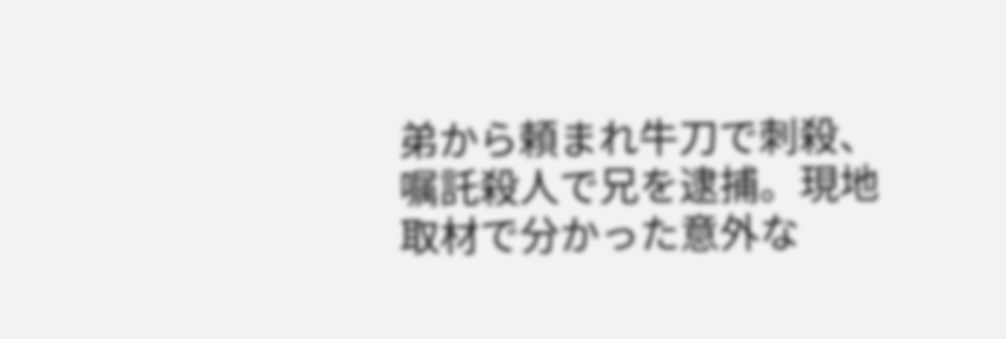弟から頼まれ牛刀で刺殺、嘱託殺人で兄を逮捕。現地取材で分かった意外な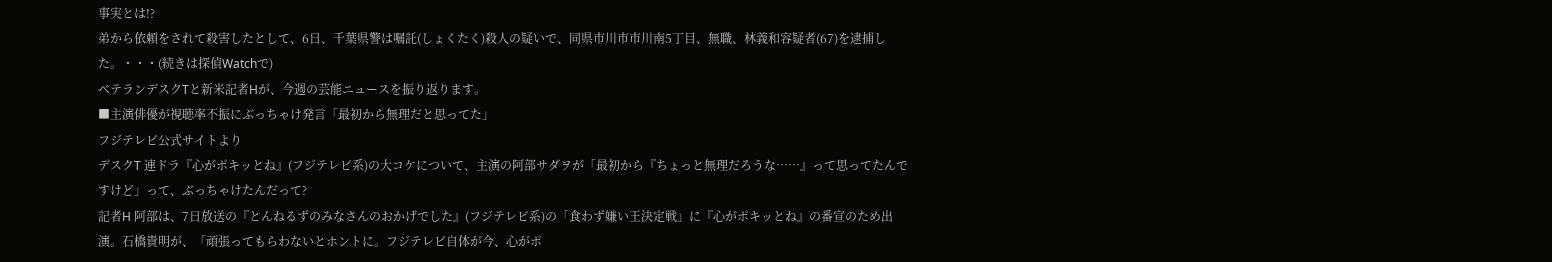事実とは!?
弟から依頼をされて殺害したとして、6日、千葉県警は嘱託(しょくたく)殺人の疑いで、同県市川市市川南5丁目、無職、林義和容疑者(67)を逮捕した。・・・(続きは探偵Watchで)
ベテランデスクTと新米記者Hが、今週の芸能ニュースを振り返ります。
■主演俳優が視聴率不振にぶっちゃけ発言「最初から無理だと思ってた」
フジテレビ公式サイトより
デスクT 連ドラ『心がポキッとね』(フジテレビ系)の大コケについて、主演の阿部サダヲが「最初から『ちょっと無理だろうな……』って思ってたんですけど」って、ぶっちゃけたんだって?
記者H 阿部は、7日放送の『とんねるずのみなさんのおかげでした』(フジテレビ系)の「食わず嫌い王決定戦」に『心がポキッとね』の番宣のため出演。石橋貴明が、「頑張ってもらわないとホントに。フジテレビ自体が今、心がポ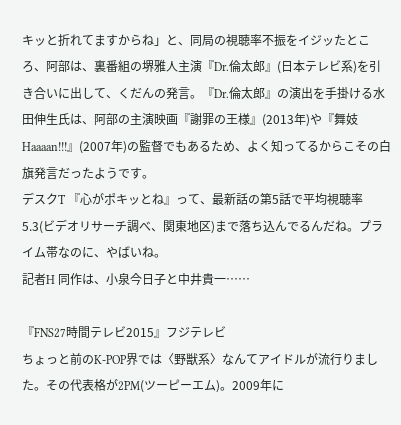キッと折れてますからね」と、同局の視聴率不振をイジッたところ、阿部は、裏番組の堺雅人主演『Dr.倫太郎』(日本テレビ系)を引き合いに出して、くだんの発言。『Dr.倫太郎』の演出を手掛ける水田伸生氏は、阿部の主演映画『謝罪の王様』(2013年)や『舞妓Haaaan!!!』(2007年)の監督でもあるため、よく知ってるからこその白旗発言だったようです。
デスクT 『心がポキッとね』って、最新話の第5話で平均視聴率5.3(ビデオリサーチ調べ、関東地区)まで落ち込んでるんだね。プライム帯なのに、やばいね。
記者H 同作は、小泉今日子と中井貴一……

『FNS27時間テレビ2015』フジテレビ
ちょっと前のK-POP界では〈野獣系〉なんてアイドルが流行りました。その代表格が2PM(ツーピーエム)。2009年に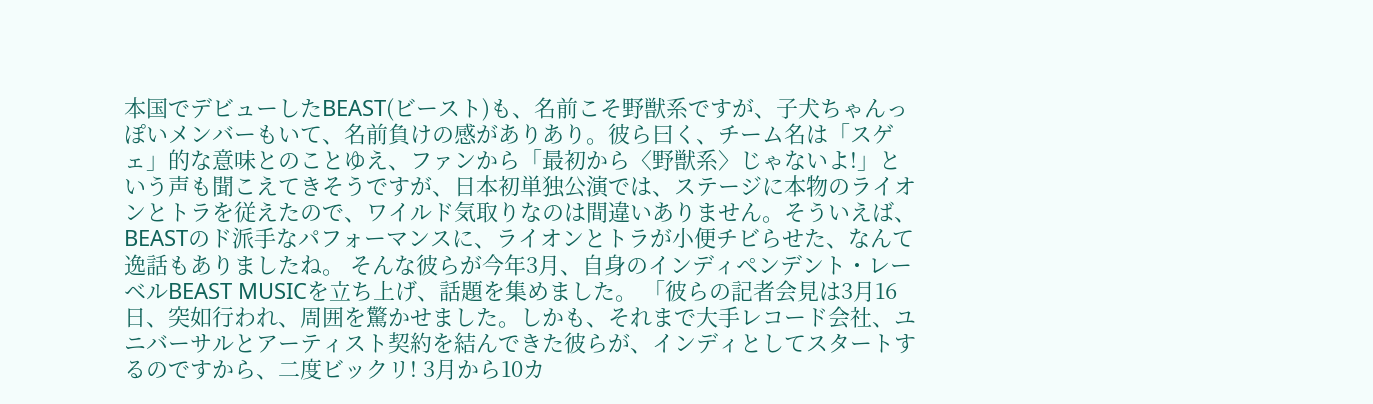本国でデビューしたBEAST(ビースト)も、名前こそ野獣系ですが、子犬ちゃんっぽいメンバーもいて、名前負けの感がありあり。彼ら曰く、チーム名は「スゲェ」的な意味とのことゆえ、ファンから「最初から〈野獣系〉じゃないよ!」という声も聞こえてきそうですが、日本初単独公演では、ステージに本物のライオンとトラを従えたので、ワイルド気取りなのは間違いありません。そういえば、BEASTのド派手なパフォーマンスに、ライオンとトラが小便チビらせた、なんて逸話もありましたね。 そんな彼らが今年3月、自身のインディペンデント・レーベルBEAST MUSICを立ち上げ、話題を集めました。 「彼らの記者会見は3月16日、突如行われ、周囲を驚かせました。しかも、それまで大手レコード会社、ユニバーサルとアーティスト契約を結んできた彼らが、インディとしてスタートするのですから、二度ビックリ! 3月から10カ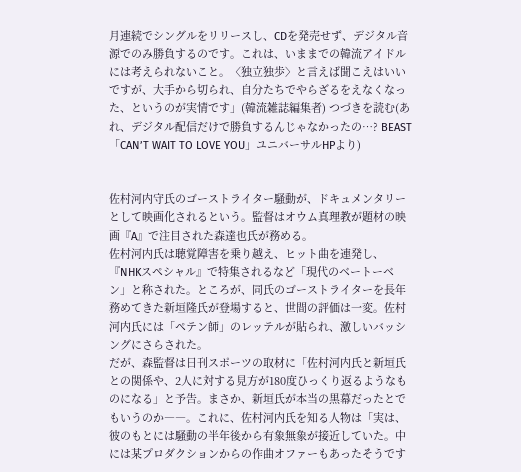月連続でシングルをリリースし、CDを発売せず、デジタル音源でのみ勝負するのです。これは、いままでの韓流アイドルには考えられないこと。〈独立独歩〉と言えば聞こえはいいですが、大手から切られ、自分たちでやらざるをえなくなった、というのが実情です」(韓流雑誌編集者) つづきを読む(あれ、デジタル配信だけで勝負するんじゃなかったの…? BEAST「CAN’T WAIT TO LOVE YOU」ユニバーサルHPより)


佐村河内守氏のゴーストライター騒動が、ドキュメンタリーとして映画化されるという。監督はオウム真理教が題材の映画『A』で注目された森達也氏が務める。
佐村河内氏は聴覚障害を乗り越え、ヒット曲を連発し、『NHKスペシャル』で特集されるなど「現代のベートーベン」と称された。ところが、同氏のゴーストライターを長年務めてきた新垣隆氏が登場すると、世間の評価は一変。佐村河内氏には「ペテン師」のレッテルが貼られ、激しいバッシングにさらされた。
だが、森監督は日刊スポーツの取材に「佐村河内氏と新垣氏との関係や、2人に対する見方が180度ひっくり返るようなものになる」と予告。まさか、新垣氏が本当の黒幕だったとでもいうのか――。これに、佐村河内氏を知る人物は「実は、彼のもとには騒動の半年後から有象無象が接近していた。中には某プロダクションからの作曲オファーもあったそうです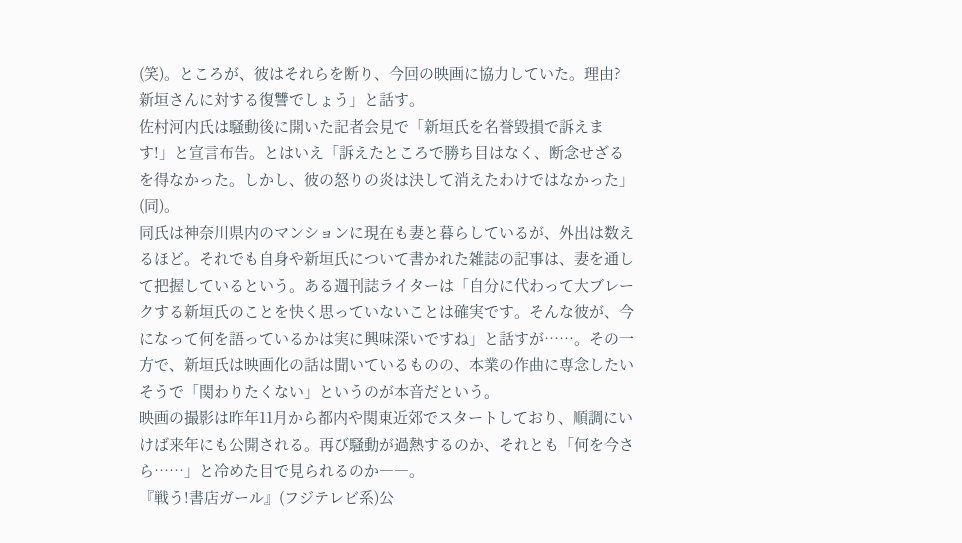(笑)。ところが、彼はそれらを断り、今回の映画に協力していた。理由? 新垣さんに対する復讐でしょう」と話す。
佐村河内氏は騒動後に開いた記者会見で「新垣氏を名誉毀損で訴えます!」と宣言布告。とはいえ「訴えたところで勝ち目はなく、断念せざるを得なかった。しかし、彼の怒りの炎は決して消えたわけではなかった」(同)。
同氏は神奈川県内のマンションに現在も妻と暮らしているが、外出は数えるほど。それでも自身や新垣氏について書かれた雑誌の記事は、妻を通して把握しているという。ある週刊誌ライターは「自分に代わって大ブレークする新垣氏のことを快く思っていないことは確実です。そんな彼が、今になって何を語っているかは実に興味深いですね」と話すが……。その一方で、新垣氏は映画化の話は聞いているものの、本業の作曲に専念したいそうで「関わりたくない」というのが本音だという。
映画の撮影は昨年11月から都内や関東近郊でスタートしており、順調にいけば来年にも公開される。再び騒動が過熱するのか、それとも「何を今さら……」と冷めた目で見られるのか――。
『戦う!書店ガール』(フジテレビ系)公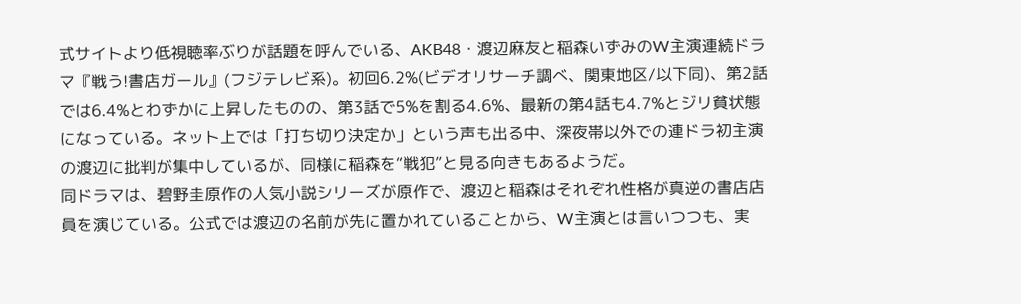式サイトより低視聴率ぶりが話題を呼んでいる、AKB48・渡辺麻友と稲森いずみのW主演連続ドラマ『戦う!書店ガール』(フジテレビ系)。初回6.2%(ビデオリサーチ調べ、関東地区/以下同)、第2話では6.4%とわずかに上昇したものの、第3話で5%を割る4.6%、最新の第4話も4.7%とジリ貧状態になっている。ネット上では「打ち切り決定か」という声も出る中、深夜帯以外での連ドラ初主演の渡辺に批判が集中しているが、同様に稲森を“戦犯”と見る向きもあるようだ。
同ドラマは、碧野圭原作の人気小説シリーズが原作で、渡辺と稲森はそれぞれ性格が真逆の書店店員を演じている。公式では渡辺の名前が先に置かれていることから、W主演とは言いつつも、実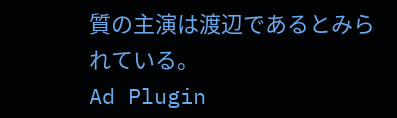質の主演は渡辺であるとみられている。
Ad Plugin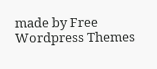made by Free Wordpress Themes